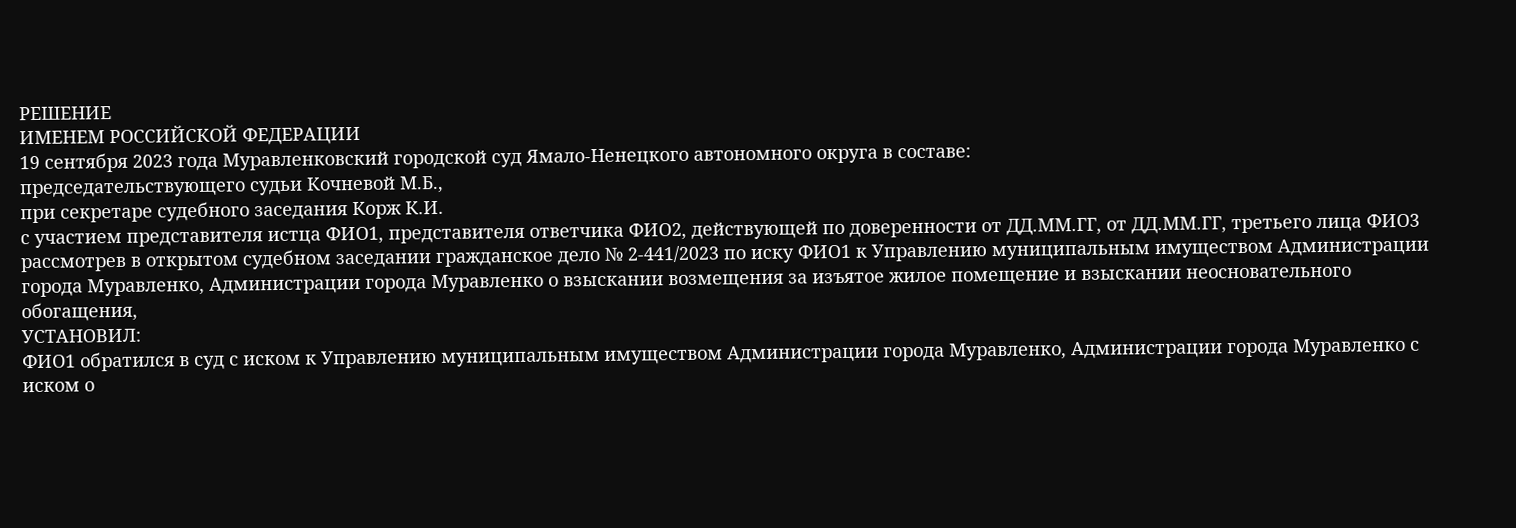РЕШЕНИЕ
ИМЕНЕМ РОССИЙСКОЙ ФЕДЕРАЦИИ
19 сентября 2023 года Муравленковский городской суд Ямало-Ненецкого автономного округа в составе:
председательствующего судьи Кочневой М.Б.,
при секретаре судебного заседания Корж К.И.
с участием представителя истца ФИО1, представителя ответчика ФИО2, действующей по доверенности от ДД.ММ.ГГ, от ДД.ММ.ГГ, третьего лица ФИО3
рассмотрев в открытом судебном заседании гражданское дело № 2-441/2023 по иску ФИО1 к Управлению муниципальным имуществом Администрации города Муравленко, Администрации города Муравленко о взыскании возмещения за изъятое жилое помещение и взыскании неосновательного обогащения,
УСТАНОВИЛ:
ФИО1 обратился в суд с иском к Управлению муниципальным имуществом Администрации города Муравленко, Администрации города Муравленко с иском о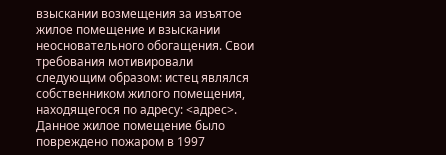взыскании возмещения за изъятое жилое помещение и взыскании неосновательного обогащения. Свои требования мотивировали следующим образом: истец являлся собственником жилого помещения, находящегося по адресу: <адрес>. Данное жилое помещение было повреждено пожаром в 1997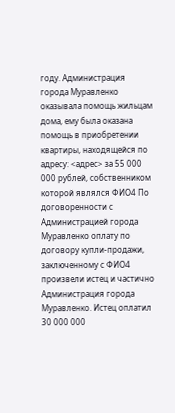году. Администрация города Муравленко оказывала помощь жильцам дома, ему была оказана помощь в приобретении квартиры, находящейся по адресу: <адрес> за 55 000 000 рублей, собственником которой являлся ФИО4 По договоренности с Администрацией города Муравленко оплату по договору купли-продажи, заключенному с ФИО4 произвели истец и частично Администрация города Муравленко. Истец оплатил 30 000 000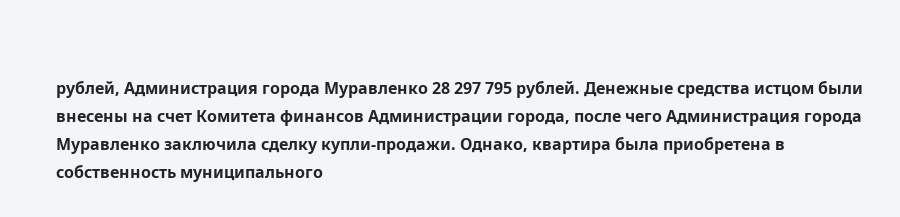рублей, Администрация города Муравленко 28 297 795 рублей. Денежные средства истцом были внесены на счет Комитета финансов Администрации города, после чего Администрация города Муравленко заключила сделку купли-продажи. Однако, квартира была приобретена в собственность муниципального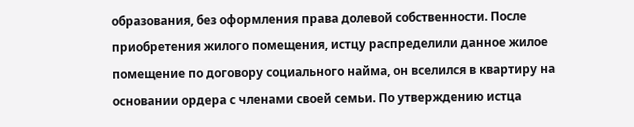образования, без оформления права долевой собственности. После приобретения жилого помещения, истцу распределили данное жилое помещение по договору социального найма, он вселился в квартиру на основании ордера с членами своей семьи. По утверждению истца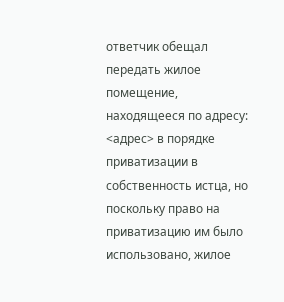ответчик обещал передать жилое помещение, находящееся по адресу: <адрес> в порядке приватизации в собственность истца, но поскольку право на приватизацию им было использовано, жилое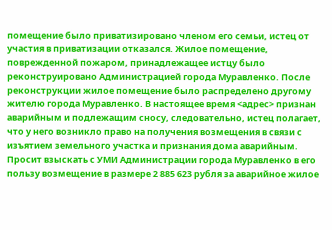помещение было приватизировано членом его семьи, истец от участия в приватизации отказался. Жилое помещение, поврежденной пожаром, принадлежащее истцу было реконструировано Администрацией города Муравленко. После реконструкции жилое помещение было распределено другому жителю города Муравленко. В настоящее время <адрес> признан аварийным и подлежащим сносу, следовательно, истец полагает, что у него возникло право на получения возмещения в связи с изъятием земельного участка и признания дома аварийным. Просит взыскать с УМИ Администрации города Муравленко в его пользу возмещение в размере 2 885 623 рубля за аварийное жилое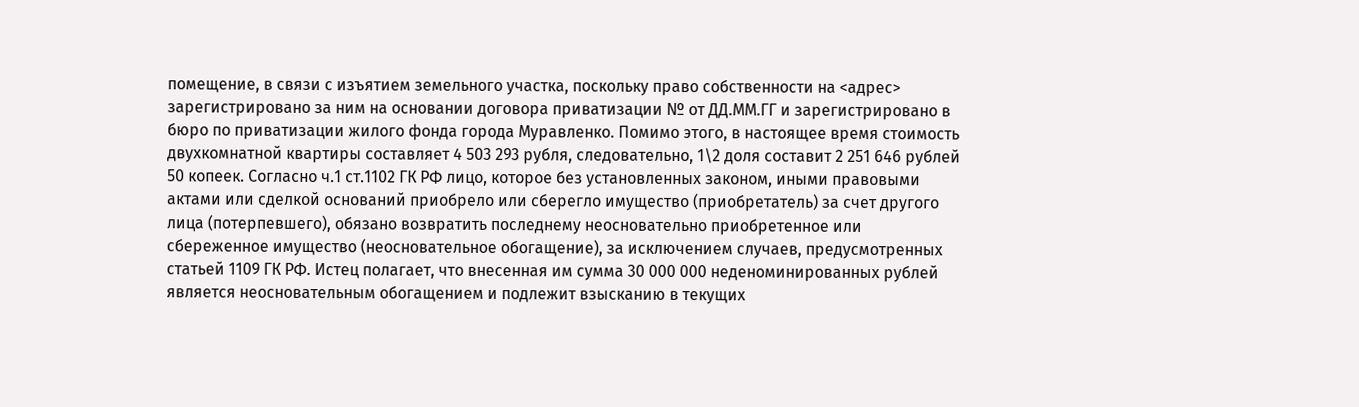помещение, в связи с изъятием земельного участка, поскольку право собственности на <адрес> зарегистрировано за ним на основании договора приватизации № от ДД.ММ.ГГ и зарегистрировано в бюро по приватизации жилого фонда города Муравленко. Помимо этого, в настоящее время стоимость двухкомнатной квартиры составляет 4 503 293 рубля, следовательно, 1\2 доля составит 2 251 646 рублей 50 копеек. Согласно ч.1 ст.1102 ГК РФ лицо, которое без установленных законом, иными правовыми актами или сделкой оснований приобрело или сберегло имущество (приобретатель) за счет другого лица (потерпевшего), обязано возвратить последнему неосновательно приобретенное или сбереженное имущество (неосновательное обогащение), за исключением случаев, предусмотренных статьей 1109 ГК РФ. Истец полагает, что внесенная им сумма 30 000 000 неденоминированных рублей является неосновательным обогащением и подлежит взысканию в текущих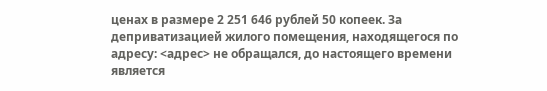ценах в размере 2 251 646 рублей 50 копеек. За деприватизацией жилого помещения, находящегося по адресу: <адрес> не обращался, до настоящего времени является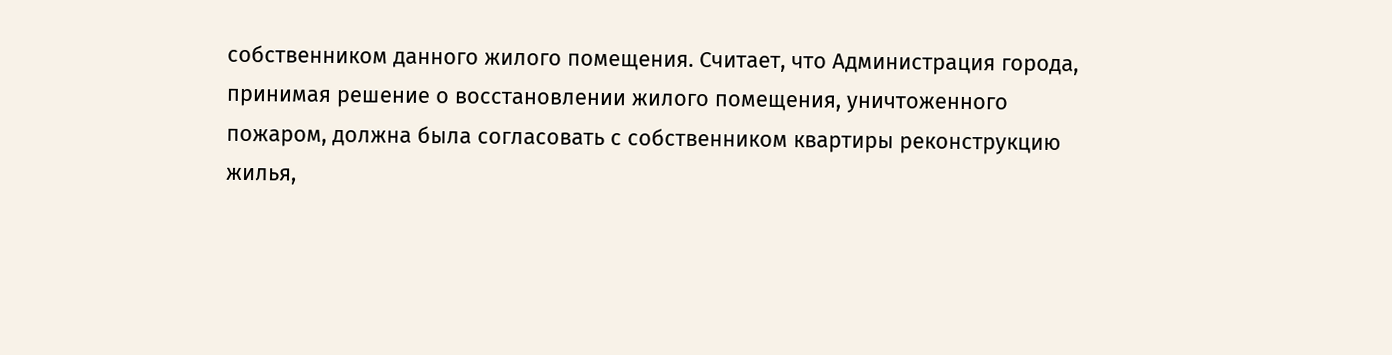собственником данного жилого помещения. Считает, что Администрация города, принимая решение о восстановлении жилого помещения, уничтоженного пожаром, должна была согласовать с собственником квартиры реконструкцию жилья,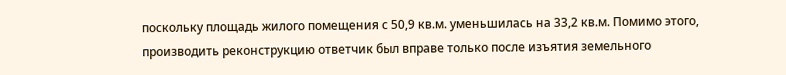поскольку площадь жилого помещения с 50,9 кв.м. уменьшилась на 33,2 кв.м. Помимо этого, производить реконструкцию ответчик был вправе только после изъятия земельного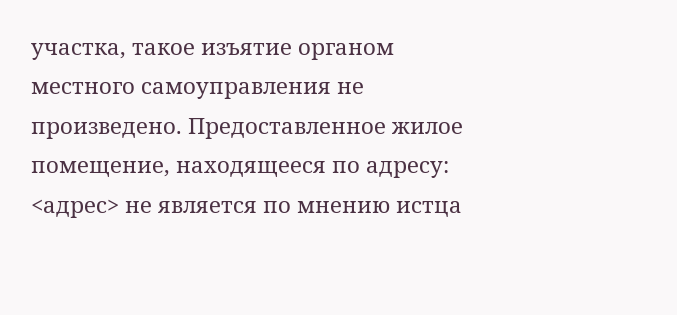участка, такое изъятие органом местного самоуправления не произведено. Предоставленное жилое помещение, находящееся по адресу: <адрес> не является по мнению истца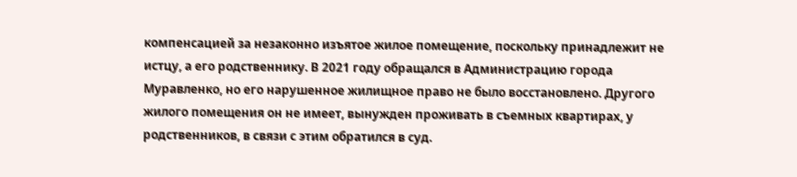компенсацией за незаконно изъятое жилое помещение, поскольку принадлежит не истцу, а его родственнику. В 2021 году обращался в Администрацию города Муравленко, но его нарушенное жилищное право не было восстановлено. Другого жилого помещения он не имеет, вынужден проживать в съемных квартирах, у родственников, в связи с этим обратился в суд.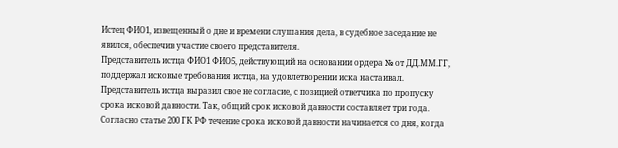Истец ФИО1, извещенный о дне и времени слушания дела, в судебное заседание не явился, обеспечив участие своего представителя.
Представитель истца ФИО1 ФИО5, действующий на основании ордера № от ДД.ММ.ГГ, поддержал исковые требования истца, на удовлетворении иска настаивал. Представитель истца выразил свое не согласие, с позицией ответчика по пропуску срока исковой давности. Так, общий срок исковой давности составляет три года. Согласно статье 200 ГК РФ течение срока исковой давности начинается со дня, когда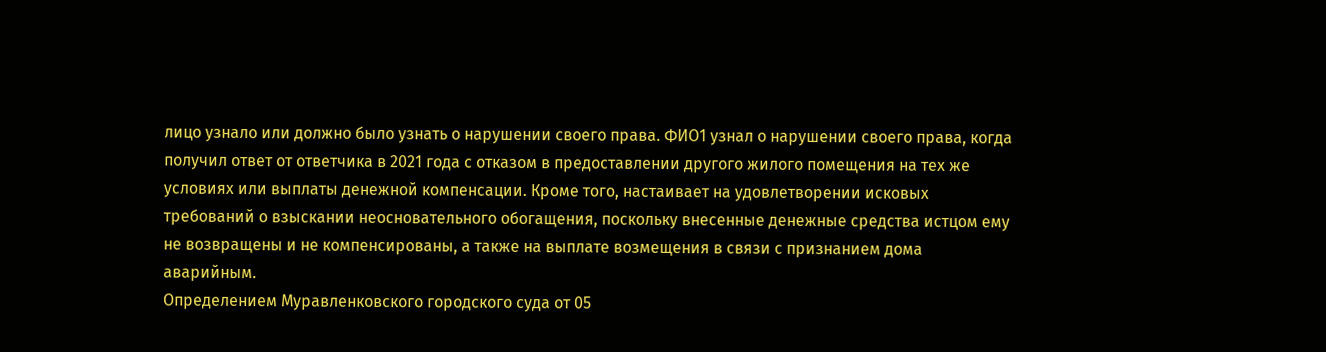лицо узнало или должно было узнать о нарушении своего права. ФИО1 узнал о нарушении своего права, когда получил ответ от ответчика в 2021 года с отказом в предоставлении другого жилого помещения на тех же условиях или выплаты денежной компенсации. Кроме того, настаивает на удовлетворении исковых требований о взыскании неосновательного обогащения, поскольку внесенные денежные средства истцом ему не возвращены и не компенсированы, а также на выплате возмещения в связи с признанием дома аварийным.
Определением Муравленковского городского суда от 05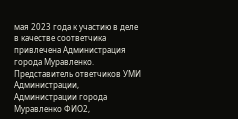мая 2023 года к участию в деле в качестве соответчика привлечена Администрация города Муравленко.
Представитель ответчиков УМИ Администрации, Администрации города Муравленко ФИО2,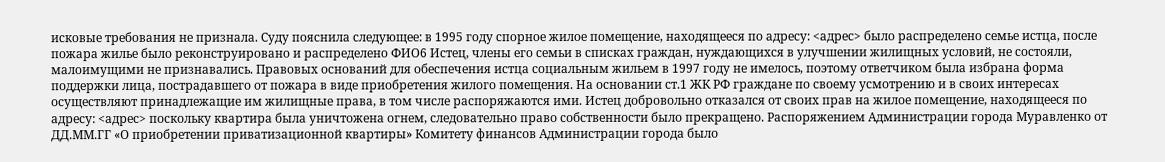исковые требования не признала. Суду пояснила следующее: в 1995 году спорное жилое помещение, находящееся по адресу: <адрес> было распределено семье истца, после пожара жилье было реконструировано и распределено ФИО6 Истец, члены его семьи в списках граждан, нуждающихся в улучшении жилищных условий, не состояли, малоимущими не признавались. Правовых оснований для обеспечения истца социальным жильем в 1997 году не имелось, поэтому ответчиком была избрана форма поддержки лица, пострадавшего от пожара в виде приобретения жилого помещения. На основании ст.1 ЖК РФ граждане по своему усмотрению и в своих интересах осуществляют принадлежащие им жилищные права, в том числе распоряжаются ими. Истец добровольно отказался от своих прав на жилое помещение, находящееся по адресу: <адрес> поскольку квартира была уничтожена огнем, следовательно право собственности было прекращено. Распоряжением Администрации города Муравленко от ДД.ММ.ГГ «О приобретении приватизационной квартиры» Комитету финансов Администрации города было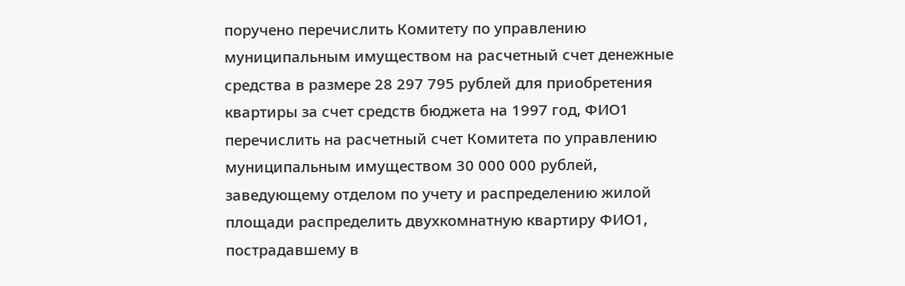поручено перечислить Комитету по управлению муниципальным имуществом на расчетный счет денежные средства в размере 28 297 795 рублей для приобретения квартиры за счет средств бюджета на 1997 год, ФИО1 перечислить на расчетный счет Комитета по управлению муниципальным имуществом 30 000 000 рублей, заведующему отделом по учету и распределению жилой площади распределить двухкомнатную квартиру ФИО1, пострадавшему в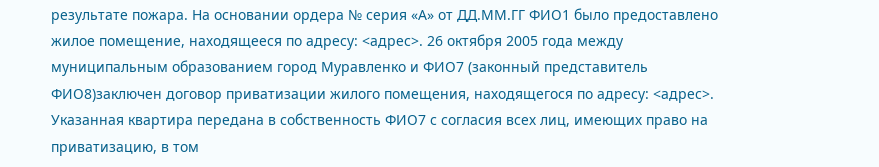результате пожара. На основании ордера № серия «А» от ДД.ММ.ГГ ФИО1 было предоставлено жилое помещение, находящееся по адресу: <адрес>. 26 октября 2005 года между муниципальным образованием город Муравленко и ФИО7 (законный представитель ФИО8)заключен договор приватизации жилого помещения, находящегося по адресу: <адрес>. Указанная квартира передана в собственность ФИО7 с согласия всех лиц, имеющих право на приватизацию, в том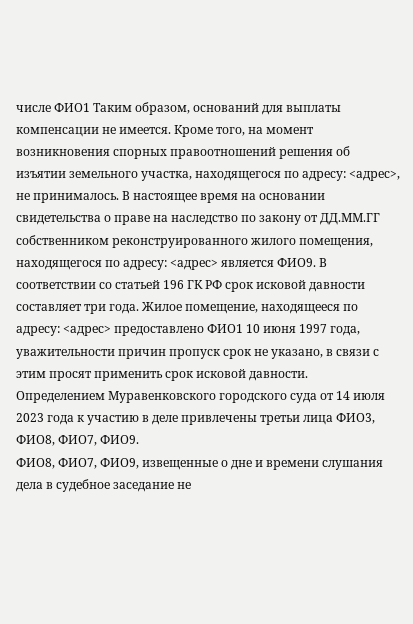числе ФИО1 Таким образом, оснований для выплаты компенсации не имеется. Кроме того, на момент возникновения спорных правоотношений решения об изъятии земельного участка, находящегося по адресу: <адрес>, не принималось. В настоящее время на основании свидетельства о праве на наследство по закону от ДД.ММ.ГГ собственником реконструированного жилого помещения, находящегося по адресу: <адрес> является ФИО9. В соответствии со статьей 196 ГК РФ срок исковой давности составляет три года. Жилое помещение, находящееся по адресу: <адрес> предоставлено ФИО1 10 июня 1997 года, уважительности причин пропуск срок не указано, в связи с этим просят применить срок исковой давности.
Определением Муравенковского городского суда от 14 июля 2023 года к участию в деле привлечены третьи лица ФИО3, ФИО8, ФИО7, ФИО9.
ФИО8, ФИО7, ФИО9, извещенные о дне и времени слушания дела в судебное заседание не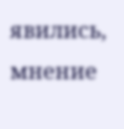явились, мнение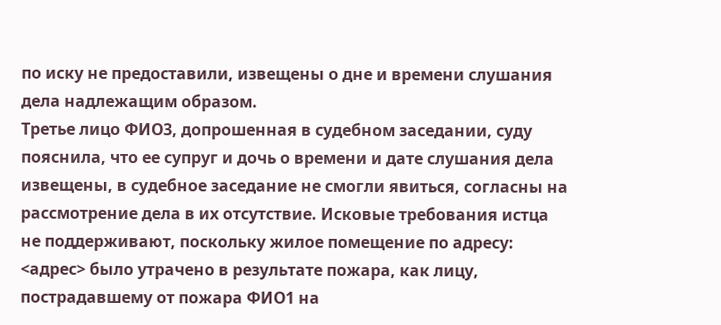по иску не предоставили, извещены о дне и времени слушания дела надлежащим образом.
Третье лицо ФИО3, допрошенная в судебном заседании, суду пояснила, что ее супруг и дочь о времени и дате слушания дела извещены, в судебное заседание не смогли явиться, согласны на рассмотрение дела в их отсутствие. Исковые требования истца не поддерживают, поскольку жилое помещение по адресу: <адрес> было утрачено в результате пожара, как лицу, пострадавшему от пожара ФИО1 на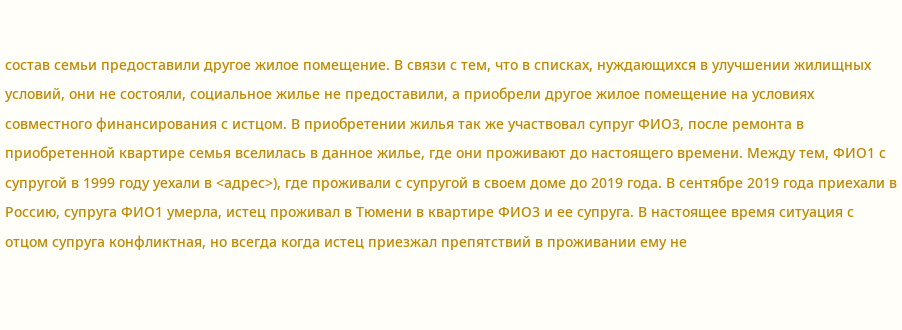состав семьи предоставили другое жилое помещение. В связи с тем, что в списках, нуждающихся в улучшении жилищных условий, они не состояли, социальное жилье не предоставили, а приобрели другое жилое помещение на условиях совместного финансирования с истцом. В приобретении жилья так же участвовал супруг ФИО3, после ремонта в приобретенной квартире семья вселилась в данное жилье, где они проживают до настоящего времени. Между тем, ФИО1 с супругой в 1999 году уехали в <адрес>), где проживали с супругой в своем доме до 2019 года. В сентябре 2019 года приехали в Россию, супруга ФИО1 умерла, истец проживал в Тюмени в квартире ФИО3 и ее супруга. В настоящее время ситуация с отцом супруга конфликтная, но всегда когда истец приезжал препятствий в проживании ему не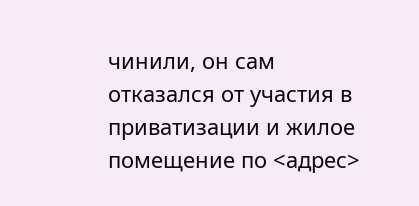чинили, он сам отказался от участия в приватизации и жилое помещение по <адрес>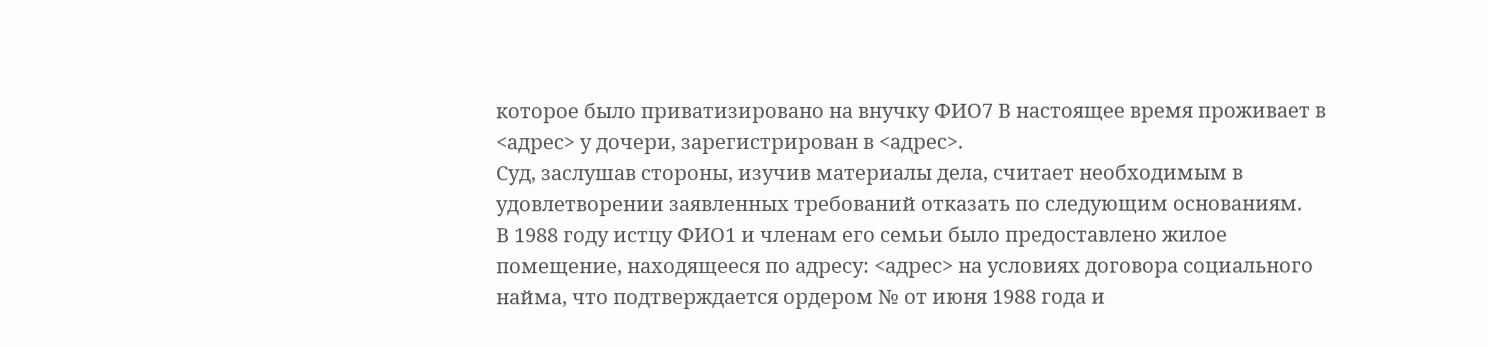которое было приватизировано на внучку ФИО7 В настоящее время проживает в <адрес> у дочери, зарегистрирован в <адрес>.
Суд, заслушав стороны, изучив материалы дела, считает необходимым в удовлетворении заявленных требований отказать по следующим основаниям.
В 1988 году истцу ФИО1 и членам его семьи было предоставлено жилое помещение, находящееся по адресу: <адрес> на условиях договора социального найма, что подтверждается ордером № от июня 1988 года и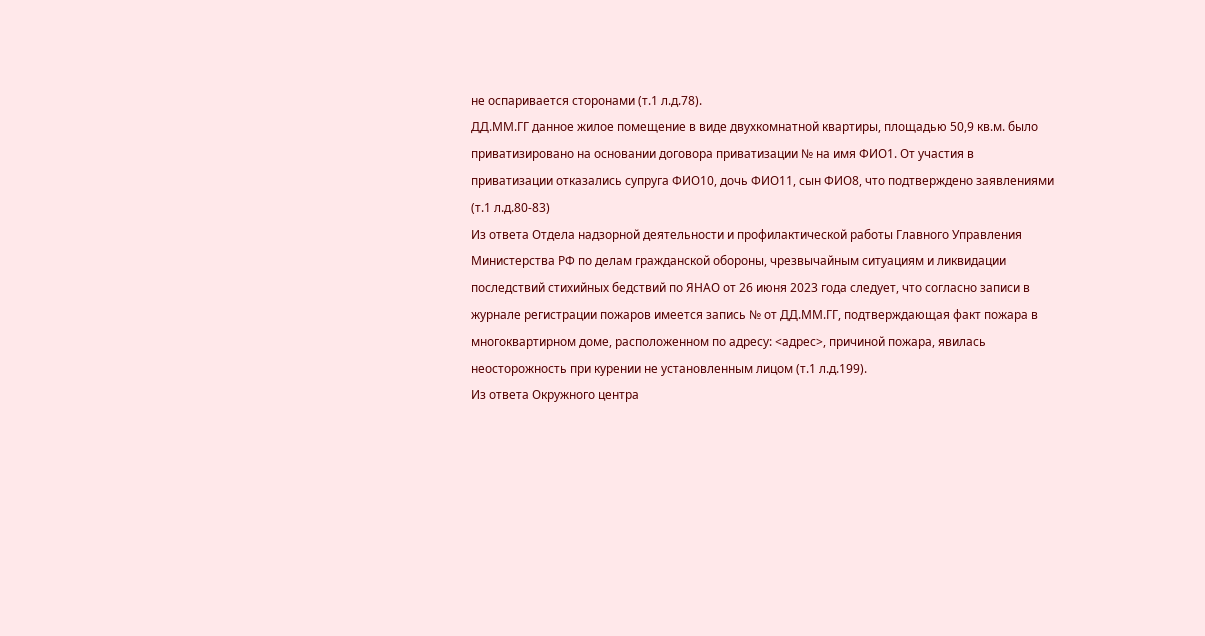не оспаривается сторонами (т.1 л.д.78).
ДД.ММ.ГГ данное жилое помещение в виде двухкомнатной квартиры, площадью 50,9 кв.м. было приватизировано на основании договора приватизации № на имя ФИО1. От участия в приватизации отказались супруга ФИО10, дочь ФИО11, сын ФИО8, что подтверждено заявлениями (т.1 л.д.80-83)
Из ответа Отдела надзорной деятельности и профилактической работы Главного Управления Министерства РФ по делам гражданской обороны, чрезвычайным ситуациям и ликвидации последствий стихийных бедствий по ЯНАО от 26 июня 2023 года следует, что согласно записи в журнале регистрации пожаров имеется запись № от ДД.ММ.ГГ, подтверждающая факт пожара в многоквартирном доме, расположенном по адресу: <адрес>, причиной пожара, явилась неосторожность при курении не установленным лицом (т.1 л.д.199).
Из ответа Окружного центра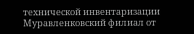технической инвентаризации Муравленковский филиал от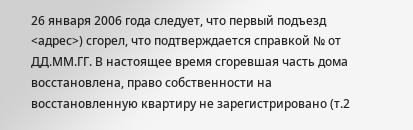26 января 2006 года следует, что первый подъезд <адрес>) сгорел, что подтверждается справкой № от ДД.ММ.ГГ. В настоящее время сгоревшая часть дома восстановлена, право собственности на восстановленную квартиру не зарегистрировано (т.2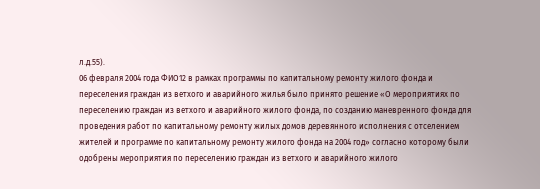л.д.55).
06 февраля 2004 года ФИО12 в рамках программы по капитальному ремонту жилого фонда и переселения граждан из ветхого и аварийного жилья было принято решение «О мероприятиях по переселению граждан из ветхого и аварийного жилого фонда, по созданию маневренного фонда для проведения работ по капитальному ремонту жилых домов деревянного исполнения с отселением жителей и программе по капитальному ремонту жилого фонда на 2004 год» согласно которому были одобрены мероприятия по переселению граждан из ветхого и аварийного жилого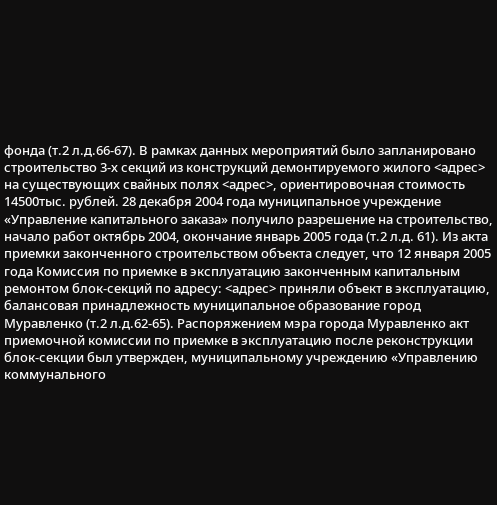фонда (т.2 л.д.66-67). В рамках данных мероприятий было запланировано строительство 3-х секций из конструкций демонтируемого жилого <адрес> на существующих свайных полях <адрес>, ориентировочная стоимость 14500тыс. рублей. 28 декабря 2004 года муниципальное учреждение «Управление капитального заказа» получило разрешение на строительство, начало работ октябрь 2004, окончание январь 2005 года (т.2 л.д. 61). Из акта приемки законченного строительством объекта следует, что 12 января 2005 года Комиссия по приемке в эксплуатацию законченным капитальным ремонтом блок-секций по адресу: <адрес> приняли объект в эксплуатацию, балансовая принадлежность муниципальное образование город Муравленко (т.2 л.д.62-65). Распоряжением мэра города Муравленко акт приемочной комиссии по приемке в эксплуатацию после реконструкции блок-секции был утвержден, муниципальному учреждению «Управлению коммунального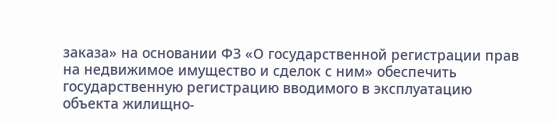заказа» на основании ФЗ «О государственной регистрации прав на недвижимое имущество и сделок с ним» обеспечить государственную регистрацию вводимого в эксплуатацию объекта жилищно-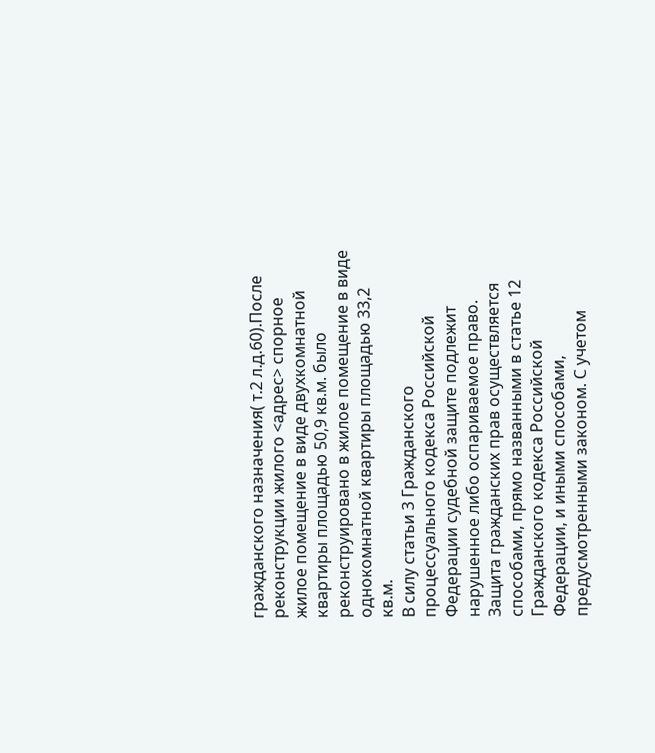гражданского назначения( т.2 л.д.60).После реконструкции жилого <адрес> спорное жилое помещение в виде двухкомнатной квартиры площадью 50,9 кв.м. было реконструировано в жилое помещение в виде однокомнатной квартиры площадью 33,2 кв.м.
В силу статьи 3 Гражданского процессуального кодекса Российской Федерации судебной защите подлежит нарушенное либо оспариваемое право. Защита гражданских прав осуществляется способами, прямо названными в статье 12 Гражданского кодекса Российской Федерации, и иными способами, предусмотренными законом. С учетом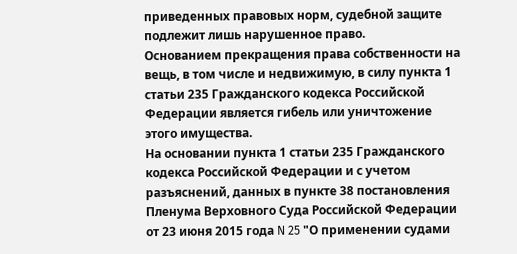приведенных правовых норм, судебной защите подлежит лишь нарушенное право.
Основанием прекращения права собственности на вещь, в том числе и недвижимую, в силу пункта 1 статьи 235 Гражданского кодекса Российской Федерации является гибель или уничтожение этого имущества.
На основании пункта 1 статьи 235 Гражданского кодекса Российской Федерации и с учетом разъяснений, данных в пункте 38 постановления Пленума Верховного Суда Российской Федерации от 23 июня 2015 года N 25 "О применении судами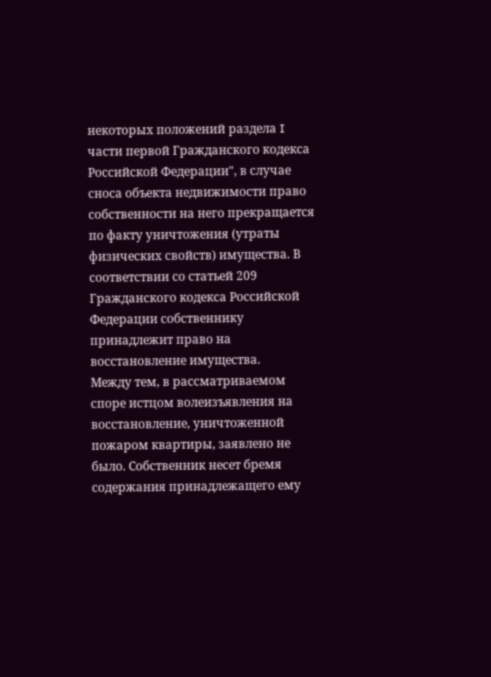некоторых положений раздела I части первой Гражданского кодекса Российской Федерации", в случае сноса объекта недвижимости право собственности на него прекращается по факту уничтожения (утраты физических свойств) имущества. В соответствии со статьей 209 Гражданского кодекса Российской Федерации собственнику принадлежит право на восстановление имущества.
Между тем, в рассматриваемом споре истцом волеизъявления на восстановление, уничтоженной пожаром квартиры, заявлено не было. Собственник несет бремя содержания принадлежащего ему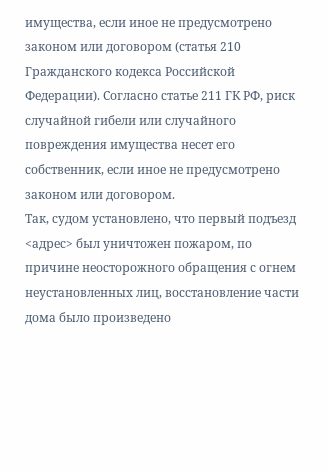имущества, если иное не предусмотрено законом или договором (статья 210 Гражданского кодекса Российской Федерации). Согласно статье 211 ГК РФ, риск случайной гибели или случайного повреждения имущества несет его собственник, если иное не предусмотрено законом или договором.
Так, судом установлено, что первый подъезд <адрес> был уничтожен пожаром, по причине неосторожного обращения с огнем неустановленных лиц, восстановление части дома было произведено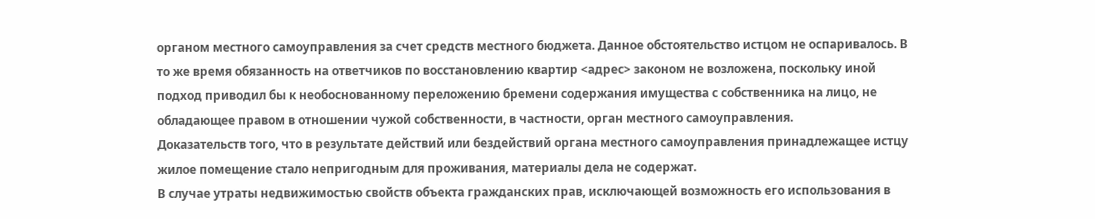органом местного самоуправления за счет средств местного бюджета. Данное обстоятельство истцом не оспаривалось. В то же время обязанность на ответчиков по восстановлению квартир <адрес> законом не возложена, поскольку иной подход приводил бы к необоснованному переложению бремени содержания имущества с собственника на лицо, не обладающее правом в отношении чужой собственности, в частности, орган местного самоуправления.
Доказательств того, что в результате действий или бездействий органа местного самоуправления принадлежащее истцу жилое помещение стало непригодным для проживания, материалы дела не содержат.
В случае утраты недвижимостью свойств объекта гражданских прав, исключающей возможность его использования в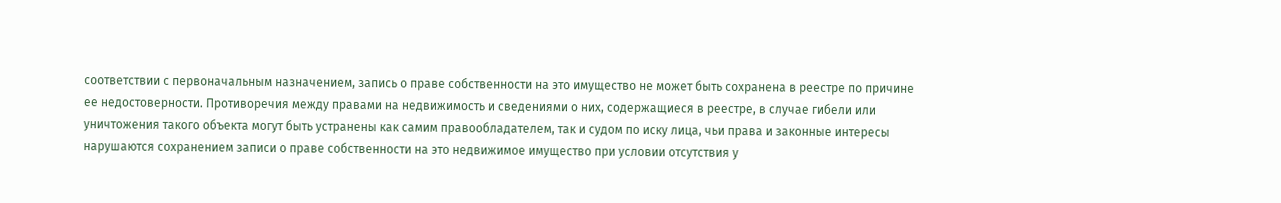соответствии с первоначальным назначением, запись о праве собственности на это имущество не может быть сохранена в реестре по причине ее недостоверности. Противоречия между правами на недвижимость и сведениями о них, содержащиеся в реестре, в случае гибели или уничтожения такого объекта могут быть устранены как самим правообладателем, так и судом по иску лица, чьи права и законные интересы нарушаются сохранением записи о праве собственности на это недвижимое имущество при условии отсутствия у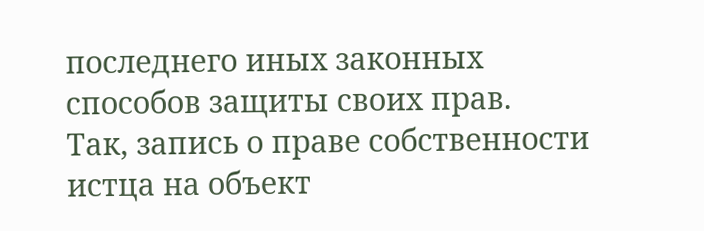последнего иных законных способов защиты своих прав.
Так, запись о праве собственности истца на объект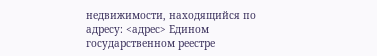недвижимости, находящийся по адресу: <адрес> Едином государственном реестре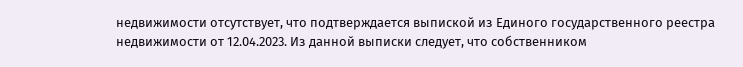недвижимости отсутствует, что подтверждается выпиской из Единого государственного реестра недвижимости от 12.04.2023. Из данной выписки следует, что собственником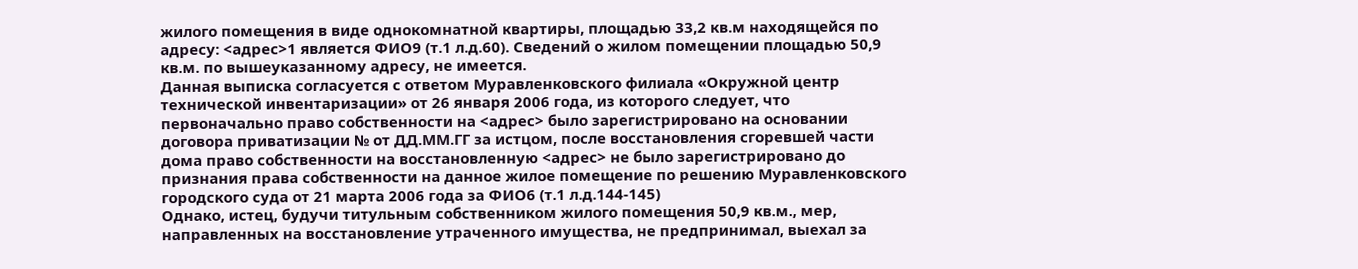жилого помещения в виде однокомнатной квартиры, площадью 33,2 кв.м находящейся по адресу: <адрес>1 является ФИО9 (т.1 л.д.60). Сведений о жилом помещении площадью 50,9 кв.м. по вышеуказанному адресу, не имеется.
Данная выписка согласуется с ответом Муравленковского филиала «Окружной центр технической инвентаризации» от 26 января 2006 года, из которого следует, что первоначально право собственности на <адрес> было зарегистрировано на основании договора приватизации № от ДД.ММ.ГГ за истцом, после восстановления сгоревшей части дома право собственности на восстановленную <адрес> не было зарегистрировано до признания права собственности на данное жилое помещение по решению Муравленковского городского суда от 21 марта 2006 года за ФИО6 (т.1 л.д.144-145)
Однако, истец, будучи титульным собственником жилого помещения 50,9 кв.м., мер, направленных на восстановление утраченного имущества, не предпринимал, выехал за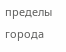пределы города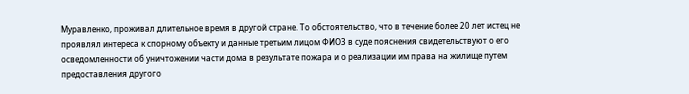Муравленко, проживал длительное время в другой стране. То обстоятельство, что в течение более 20 лет истец не проявлял интереса к спорному объекту и данные третьим лицом ФИО3 в суде пояснения свидетельствуют о его осведомленности об уничтожении части дома в результате пожара и о реализации им права на жилище путем предоставления другого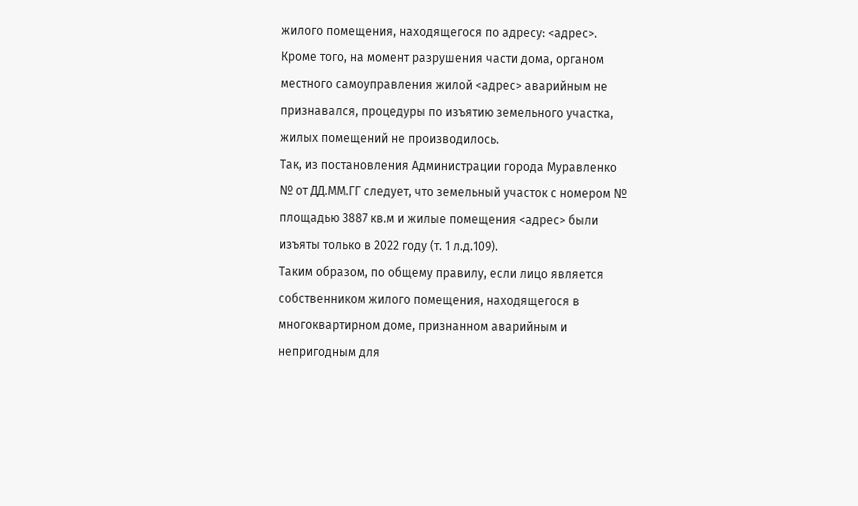жилого помещения, находящегося по адресу: <адрес>. Кроме того, на момент разрушения части дома, органом местного самоуправления жилой <адрес> аварийным не признавался, процедуры по изъятию земельного участка, жилых помещений не производилось.
Так, из постановления Администрации города Муравленко № от ДД.ММ.ГГ следует, что земельный участок с номером № площадью 3887 кв.м и жилые помещения <адрес> были изъяты только в 2022 году (т. 1 л.д.109).
Таким образом, по общему правилу, если лицо является собственником жилого помещения, находящегося в многоквартирном доме, признанном аварийным и непригодным для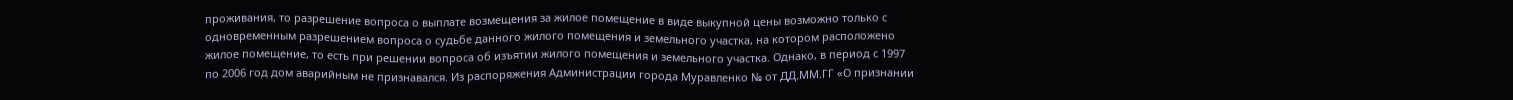проживания, то разрешение вопроса о выплате возмещения за жилое помещение в виде выкупной цены возможно только с одновременным разрешением вопроса о судьбе данного жилого помещения и земельного участка, на котором расположено жилое помещение, то есть при решении вопроса об изъятии жилого помещения и земельного участка. Однако, в период с 1997 по 2006 год дом аварийным не признавался. Из распоряжения Администрации города Муравленко № от ДД.ММ.ГГ «О признании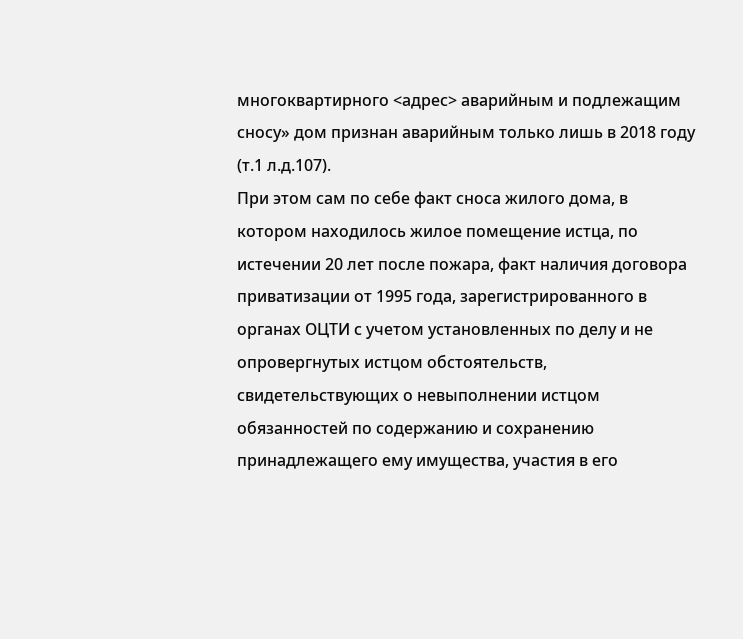многоквартирного <адрес> аварийным и подлежащим сносу» дом признан аварийным только лишь в 2018 году (т.1 л.д.107).
При этом сам по себе факт сноса жилого дома, в котором находилось жилое помещение истца, по истечении 20 лет после пожара, факт наличия договора приватизации от 1995 года, зарегистрированного в органах ОЦТИ с учетом установленных по делу и не опровергнутых истцом обстоятельств, свидетельствующих о невыполнении истцом обязанностей по содержанию и сохранению принадлежащего ему имущества, участия в его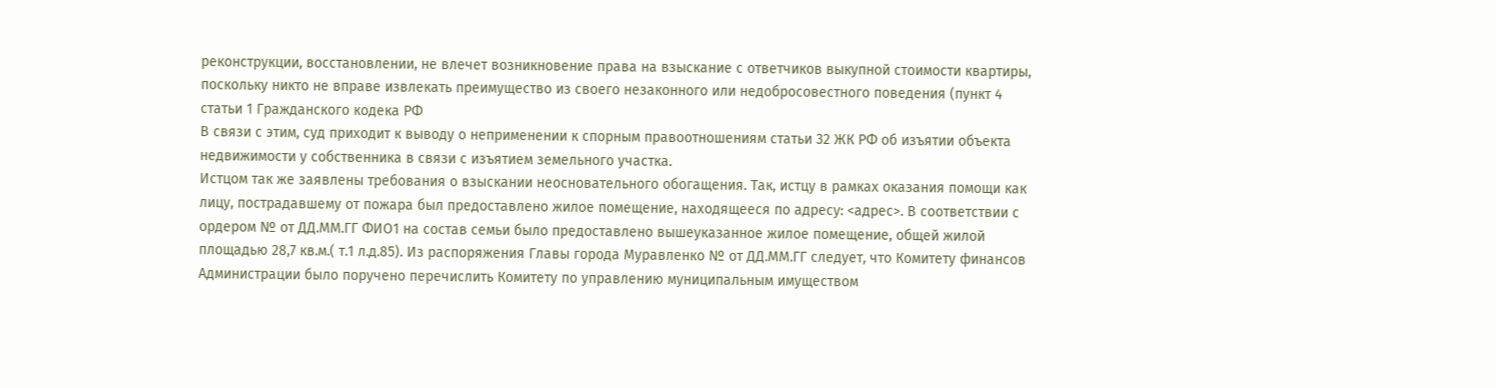реконструкции, восстановлении, не влечет возникновение права на взыскание с ответчиков выкупной стоимости квартиры, поскольку никто не вправе извлекать преимущество из своего незаконного или недобросовестного поведения (пункт 4 статьи 1 Гражданского кодека РФ
В связи с этим, суд приходит к выводу о неприменении к спорным правоотношениям статьи 32 ЖК РФ об изъятии объекта недвижимости у собственника в связи с изъятием земельного участка.
Истцом так же заявлены требования о взыскании неосновательного обогащения. Так, истцу в рамках оказания помощи как лицу, пострадавшему от пожара был предоставлено жилое помещение, находящееся по адресу: <адрес>. В соответствии с ордером № от ДД.ММ.ГГ ФИО1 на состав семьи было предоставлено вышеуказанное жилое помещение, общей жилой площадью 28,7 кв.м.( т.1 л.д.85). Из распоряжения Главы города Муравленко № от ДД.ММ.ГГ следует, что Комитету финансов Администрации было поручено перечислить Комитету по управлению муниципальным имуществом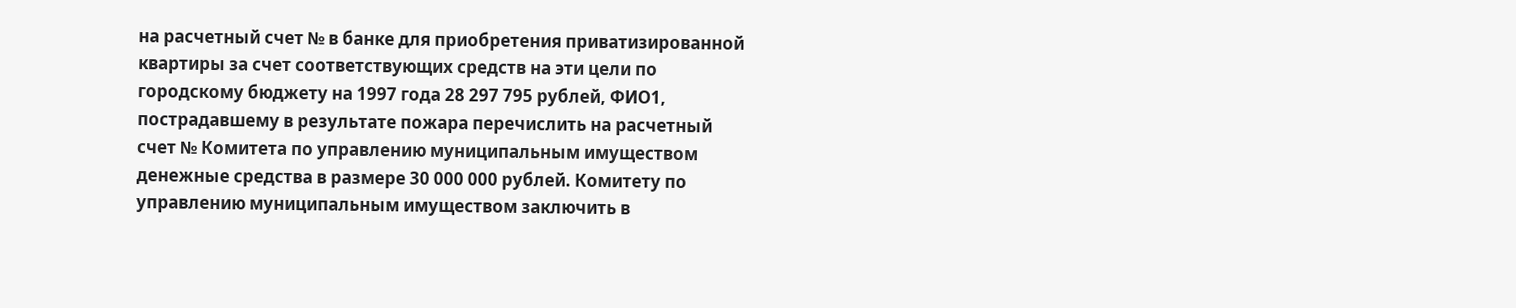на расчетный счет № в банке для приобретения приватизированной квартиры за счет соответствующих средств на эти цели по городскому бюджету на 1997 года 28 297 795 рублей, ФИО1, пострадавшему в результате пожара перечислить на расчетный счет № Комитета по управлению муниципальным имуществом денежные средства в размере 30 000 000 рублей. Комитету по управлению муниципальным имуществом заключить в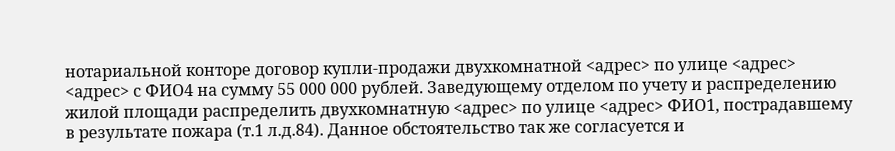нотариальной конторе договор купли-продажи двухкомнатной <адрес> по улице <адрес> <адрес> с ФИО4 на сумму 55 000 000 рублей. Заведующему отделом по учету и распределению жилой площади распределить двухкомнатную <адрес> по улице <адрес> ФИО1, пострадавшему в результате пожара (т.1 л.д.84). Данное обстоятельство так же согласуется и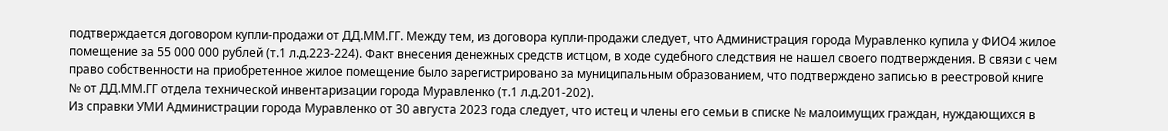подтверждается договором купли-продажи от ДД.ММ.ГГ. Между тем, из договора купли-продажи следует, что Администрация города Муравленко купила у ФИО4 жилое помещение за 55 000 000 рублей (т.1 л.д.223-224). Факт внесения денежных средств истцом, в ходе судебного следствия не нашел своего подтверждения. В связи с чем право собственности на приобретенное жилое помещение было зарегистрировано за муниципальным образованием, что подтверждено записью в реестровой книге № от ДД.ММ.ГГ отдела технической инвентаризации города Муравленко (т.1 л.д.201-202).
Из справки УМИ Администрации города Муравленко от 30 августа 2023 года следует, что истец и члены его семьи в списке № малоимущих граждан, нуждающихся в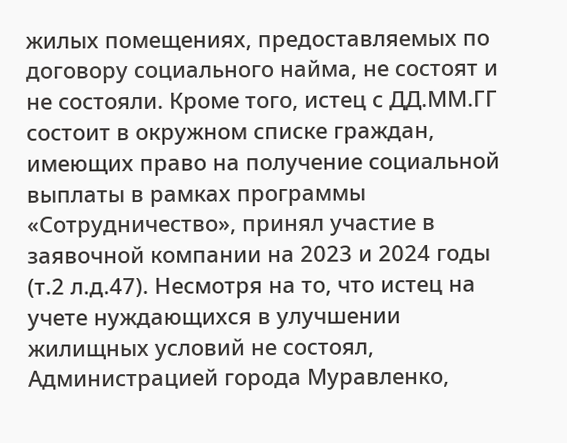жилых помещениях, предоставляемых по договору социального найма, не состоят и не состояли. Кроме того, истец с ДД.ММ.ГГ состоит в окружном списке граждан, имеющих право на получение социальной выплаты в рамках программы «Сотрудничество», принял участие в заявочной компании на 2023 и 2024 годы (т.2 л.д.47). Несмотря на то, что истец на учете нуждающихся в улучшении жилищных условий не состоял, Администрацией города Муравленко,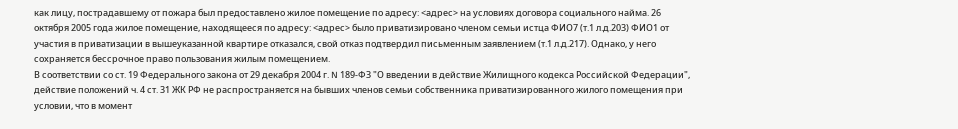как лицу, пострадавшему от пожара был предоставлено жилое помещение по адресу: <адрес> на условиях договора социального найма. 26 октября 2005 года жилое помещение, находящееся по адресу: <адрес> было приватизировано членом семьи истца ФИО7 (т.1 л.д.203) ФИО1 от участия в приватизации в вышеуказанной квартире отказался, свой отказ подтвердил письменным заявлением (т.1 л.д.217). Однако, у него сохраняется бессрочное право пользования жилым помещением.
В соответствии со ст. 19 Федерального закона от 29 декабря 2004 г. N 189-ФЗ "О введении в действие Жилищного кодекса Российской Федерации", действие положений ч. 4 ст. 31 ЖК РФ не распространяется на бывших членов семьи собственника приватизированного жилого помещения при условии, что в момент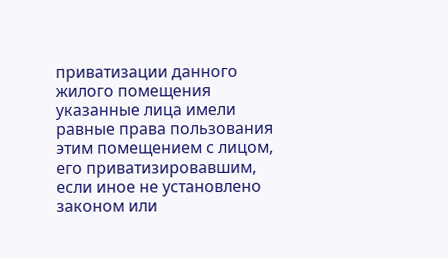приватизации данного жилого помещения указанные лица имели равные права пользования этим помещением с лицом, его приватизировавшим, если иное не установлено законом или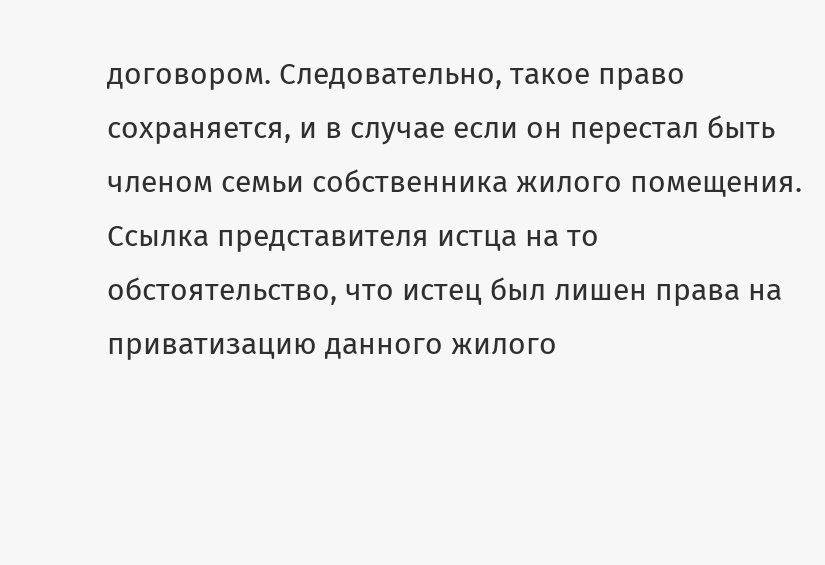договором. Следовательно, такое право сохраняется, и в случае если он перестал быть членом семьи собственника жилого помещения.
Ссылка представителя истца на то обстоятельство, что истец был лишен права на приватизацию данного жилого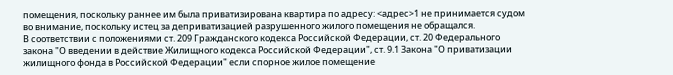помещения, поскольку раннее им была приватизирована квартира по адресу: <адрес>1 не принимается судом во внимание, поскольку истец за деприватизацией разрушенного жилого помещения не обращался.
В соответствии с положениями ст. 209 Гражданского кодекса Российской Федерации, ст. 20 Федерального закона "О введении в действие Жилищного кодекса Российской Федерации", ст. 9.1 Закона "О приватизации жилищного фонда в Российской Федерации" если спорное жилое помещение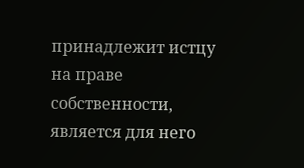принадлежит истцу на праве собственности, является для него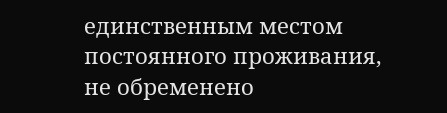единственным местом постоянного проживания, не обременено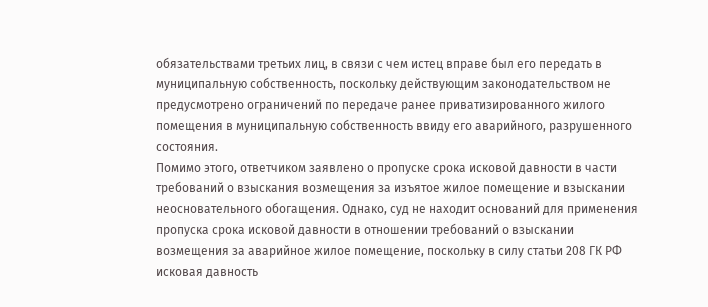обязательствами третьих лиц, в связи с чем истец вправе был его передать в муниципальную собственность, поскольку действующим законодательством не предусмотрено ограничений по передаче ранее приватизированного жилого помещения в муниципальную собственность ввиду его аварийного, разрушенного состояния.
Помимо этого, ответчиком заявлено о пропуске срока исковой давности в части требований о взыскания возмещения за изъятое жилое помещение и взыскании неосновательного обогащения. Однако, суд не находит оснований для применения пропуска срока исковой давности в отношении требований о взыскании возмещения за аварийное жилое помещение, поскольку в силу статьи 208 ГК РФ исковая давность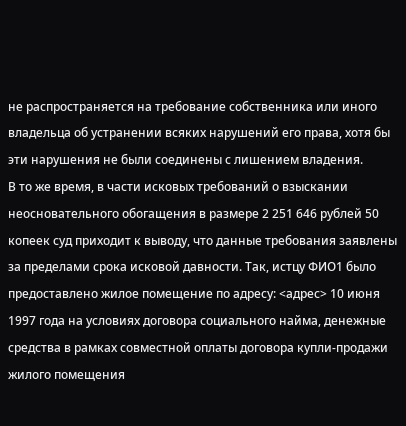не распространяется на требование собственника или иного владельца об устранении всяких нарушений его права, хотя бы эти нарушения не были соединены с лишением владения.
В то же время, в части исковых требований о взыскании неосновательного обогащения в размере 2 251 646 рублей 50 копеек суд приходит к выводу, что данные требования заявлены за пределами срока исковой давности. Так, истцу ФИО1 было предоставлено жилое помещение по адресу: <адрес> 10 июня 1997 года на условиях договора социального найма, денежные средства в рамках совместной оплаты договора купли-продажи жилого помещения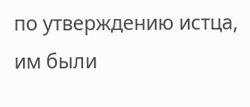по утверждению истца, им были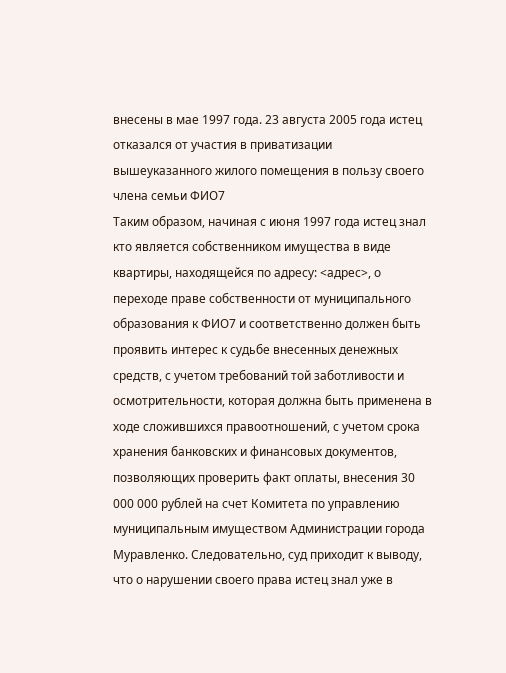внесены в мае 1997 года. 23 августа 2005 года истец отказался от участия в приватизации вышеуказанного жилого помещения в пользу своего члена семьи ФИО7
Таким образом, начиная с июня 1997 года истец знал кто является собственником имущества в виде квартиры, находящейся по адресу: <адрес>, о переходе праве собственности от муниципального образования к ФИО7 и соответственно должен быть проявить интерес к судьбе внесенных денежных средств, с учетом требований той заботливости и осмотрительности, которая должна быть применена в ходе сложившихся правоотношений, с учетом срока хранения банковских и финансовых документов, позволяющих проверить факт оплаты, внесения 30 000 000 рублей на счет Комитета по управлению муниципальным имуществом Администрации города Муравленко. Следовательно, суд приходит к выводу, что о нарушении своего права истец знал уже в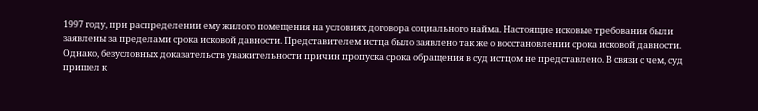1997 году, при распределении ему жилого помещения на условиях договора социального найма. Настоящие исковые требования были заявлены за пределами срока исковой давности. Представителем истца было заявлено так же о восстановлении срока исковой давности. Однако, безусловных доказательств уважительности причин пропуска срока обращения в суд истцом не представлено. В связи с чем, суд пришел к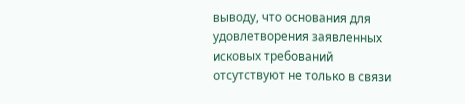выводу, что основания для удовлетворения заявленных исковых требований отсутствуют не только в связи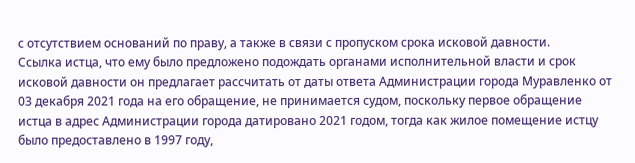с отсутствием оснований по праву, а также в связи с пропуском срока исковой давности.
Ссылка истца, что ему было предложено подождать органами исполнительной власти и срок исковой давности он предлагает рассчитать от даты ответа Администрации города Муравленко от 03 декабря 2021 года на его обращение, не принимается судом, поскольку первое обращение истца в адрес Администрации города датировано 2021 годом, тогда как жилое помещение истцу было предоставлено в 1997 году,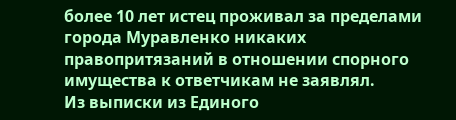более 10 лет истец проживал за пределами города Муравленко никаких правопритязаний в отношении спорного имущества к ответчикам не заявлял.
Из выписки из Единого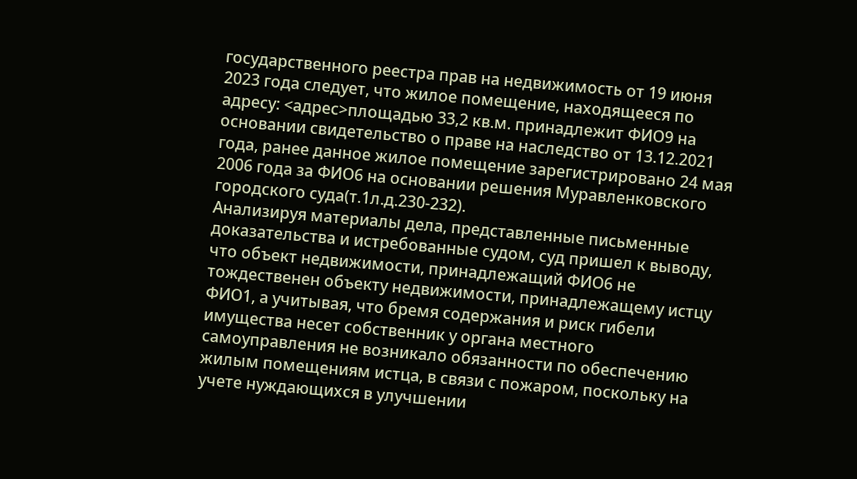государственного реестра прав на недвижимость от 19 июня 2023 года следует, что жилое помещение, находящееся по адресу: <адрес>площадью 33,2 кв.м. принадлежит ФИО9 на основании свидетельство о праве на наследство от 13.12.2021 года, ранее данное жилое помещение зарегистрировано 24 мая 2006 года за ФИО6 на основании решения Муравленковского городского суда(т.1л.д.230-232).
Анализируя материалы дела, представленные письменные доказательства и истребованные судом, суд пришел к выводу, что объект недвижимости, принадлежащий ФИО6 не тождественен объекту недвижимости, принадлежащему истцу ФИО1, а учитывая, что бремя содержания и риск гибели имущества несет собственник у органа местного самоуправления не возникало обязанности по обеспечению жилым помещениям истца, в связи с пожаром, поскольку на учете нуждающихся в улучшении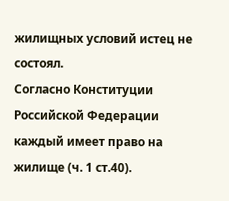жилищных условий истец не состоял.
Согласно Конституции Российской Федерации каждый имеет право на жилище (ч. 1 ст.40).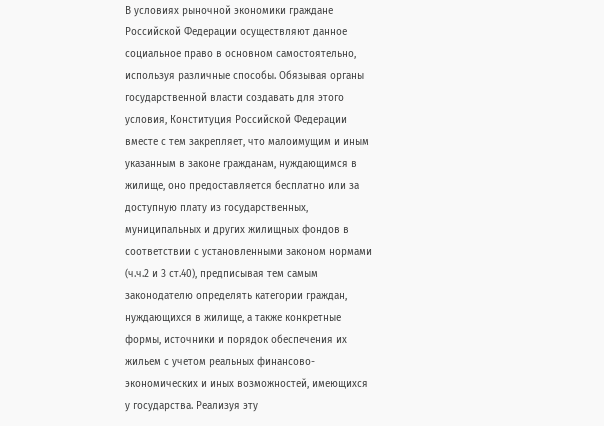В условиях рыночной экономики граждане Российской Федерации осуществляют данное социальное право в основном самостоятельно, используя различные способы. Обязывая органы государственной власти создавать для этого условия, Конституция Российской Федерации вместе с тем закрепляет, что малоимущим и иным указанным в законе гражданам, нуждающимся в жилище, оно предоставляется бесплатно или за доступную плату из государственных, муниципальных и других жилищных фондов в соответствии с установленными законом нормами (ч.ч.2 и 3 ст.40), предписывая тем самым законодателю определять категории граждан, нуждающихся в жилище, а также конкретные формы, источники и порядок обеспечения их жильем с учетом реальных финансово-экономических и иных возможностей, имеющихся у государства. Реализуя эту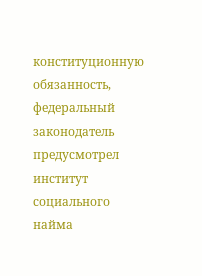конституционную обязанность, федеральный законодатель предусмотрел институт социального найма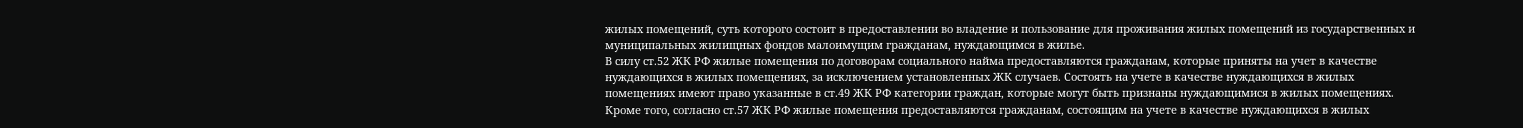жилых помещений, суть которого состоит в предоставлении во владение и пользование для проживания жилых помещений из государственных и муниципальных жилищных фондов малоимущим гражданам, нуждающимся в жилье.
В силу ст.52 ЖК РФ жилые помещения по договорам социального найма предоставляются гражданам, которые приняты на учет в качестве нуждающихся в жилых помещениях, за исключением установленных ЖК случаев. Состоять на учете в качестве нуждающихся в жилых помещениях имеют право указанные в ст.49 ЖК РФ категории граждан, которые могут быть признаны нуждающимися в жилых помещениях.
Кроме того, согласно ст.57 ЖК РФ жилые помещения предоставляются гражданам, состоящим на учете в качестве нуждающихся в жилых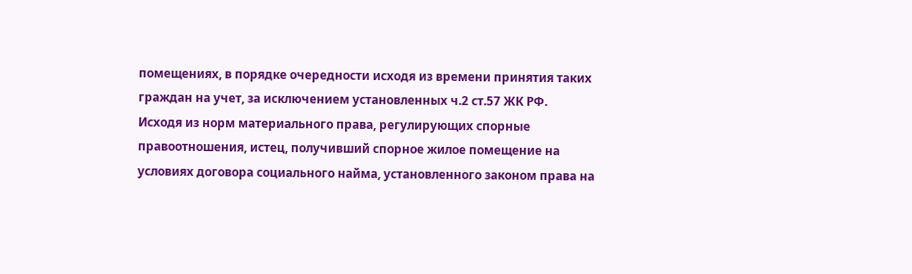помещениях, в порядке очередности исходя из времени принятия таких граждан на учет, за исключением установленных ч.2 ст.57 ЖК РФ.
Исходя из норм материального права, регулирующих спорные правоотношения, истец, получивший спорное жилое помещение на условиях договора социального найма, установленного законом права на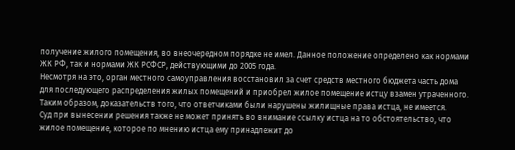получение жилого помещения, во внеочередном порядке не имел. Данное положение определено как нормами ЖК РФ, так и нормами ЖК РСФСР, действующими до 2005 года.
Несмотря на это, орган местного самоуправления восстановил за счет средств местного бюджета часть дома для последующего распределения жилых помещений и приобрел жилое помещение истцу взамен утраченного.
Таким образом, доказательств того, что ответчиками были нарушены жилищные права истца, не имеется.
Суд при вынесении решения также не может принять во внимание ссылку истца на то обстоятельство, что жилое помещение, которое по мнению истца ему принадлежит до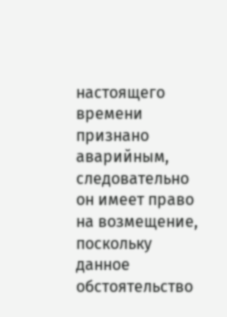настоящего времени признано аварийным, следовательно он имеет право на возмещение, поскольку данное обстоятельство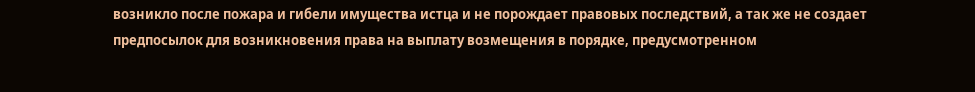возникло после пожара и гибели имущества истца и не порождает правовых последствий, а так же не создает предпосылок для возникновения права на выплату возмещения в порядке, предусмотренном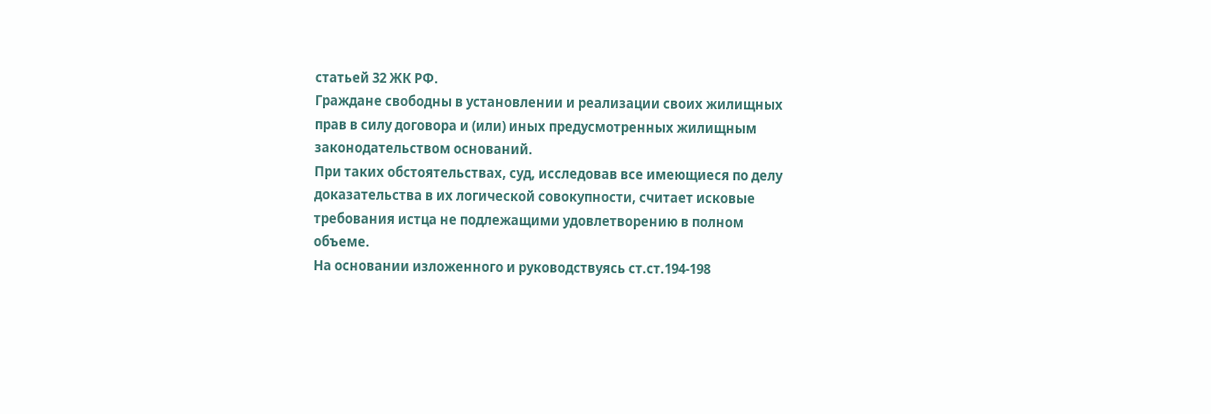статьей 32 ЖК РФ.
Граждане свободны в установлении и реализации своих жилищных прав в силу договора и (или) иных предусмотренных жилищным законодательством оснований.
При таких обстоятельствах, суд, исследовав все имеющиеся по делу доказательства в их логической совокупности, считает исковые требования истца не подлежащими удовлетворению в полном объеме.
На основании изложенного и руководствуясь ст.ст.194-198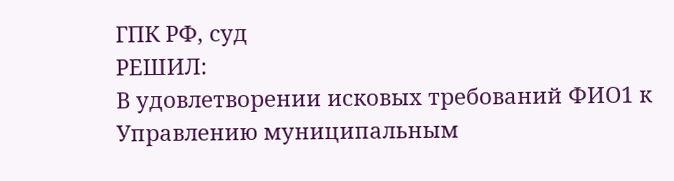ГПК РФ, суд
РЕШИЛ:
В удовлетворении исковых требований ФИО1 к Управлению муниципальным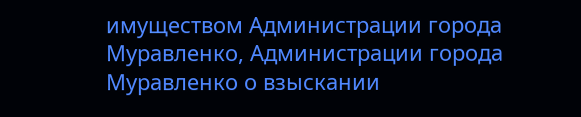имуществом Администрации города Муравленко, Администрации города Муравленко о взыскании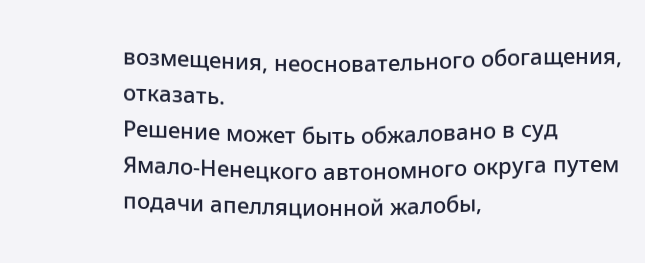возмещения, неосновательного обогащения, отказать.
Решение может быть обжаловано в суд Ямало-Ненецкого автономного округа путем подачи апелляционной жалобы,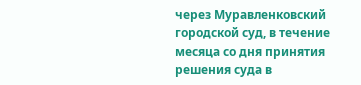через Муравленковский городской суд, в течение месяца со дня принятия решения суда в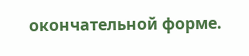окончательной форме.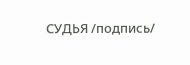СУДЬЯ /подпись/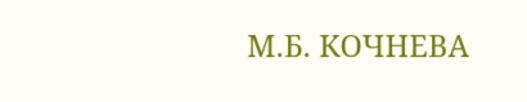М.Б. КОЧНЕВА